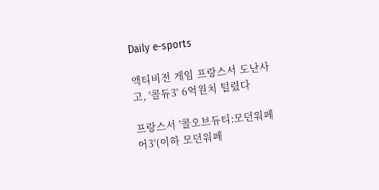Daily e-sports

액티비전 게임 프랑스서 도난사고, '콜듀3' 6억원치 털렸다

프랑스서 '콜오브듀티:모던워페어3'(이하 모던워페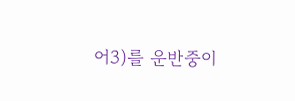어3)를 운반중이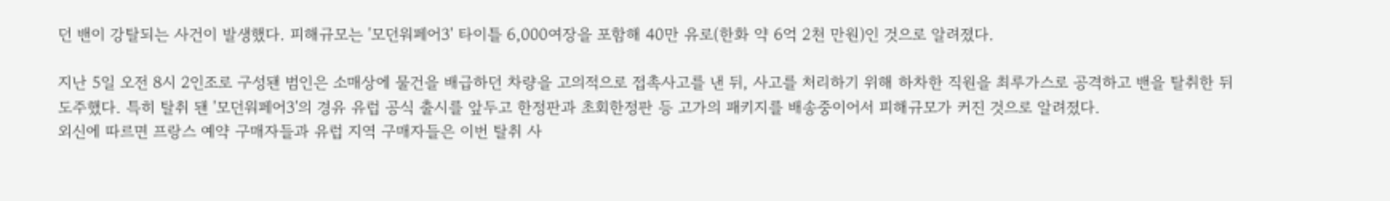던 밴이 강탈되는 사건이 발생했다. 피해규모는 '모던워페어3' 타이틀 6,000여장을 포함해 40만 유로(한화 약 6억 2천 만원)인 것으로 알려졌다.

지난 5일 오전 8시 2인조로 구성됀 범인은 소매상에 물건을 배급하던 차량을 고의적으로 접촉사고를 낸 뒤, 사고를 처리하기 위해 하차한 직원을 최루가스로 공격하고 밴을 탈취한 뒤 도주했다. 특히 탈취 됀 '모던워페어3'의 경유 유럽 공식 출시를 앞두고 한정판과 초회한정판 등 고가의 패키지를 배송중이어서 피해규모가 커진 것으로 알려졌다.
외신에 따르면 프랑스 예약 구매자들과 유럽 지역 구매자들은 이번 탈취 사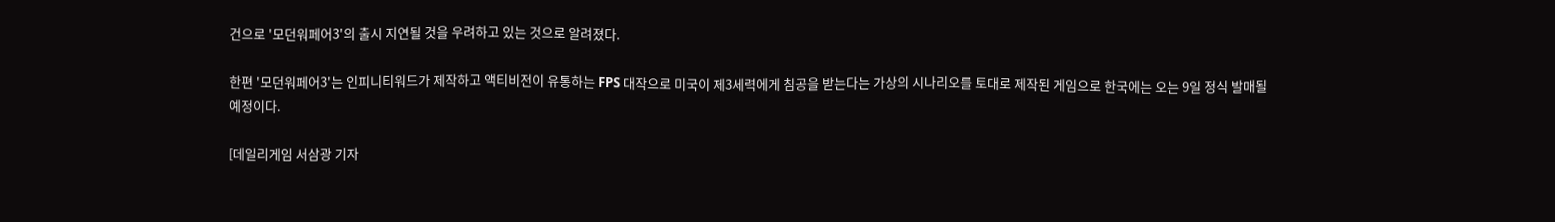건으로 '모던워페어3'의 출시 지연될 것을 우려하고 있는 것으로 알려졌다.

한편 '모던워페어3'는 인피니티워드가 제작하고 액티비전이 유통하는 FPS 대작으로 미국이 제3세력에게 침공을 받는다는 가상의 시나리오를 토대로 제작된 게임으로 한국에는 오는 9일 정식 발매될 예정이다.

[데일리게임 서삼광 기자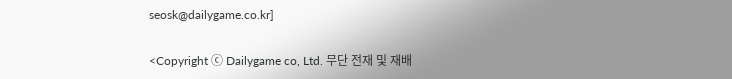seosk@dailygame.co.kr]

<Copyright ⓒ Dailygame co, Ltd. 무단 전재 및 재배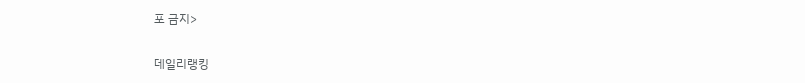포 금지>

데일리랭킹